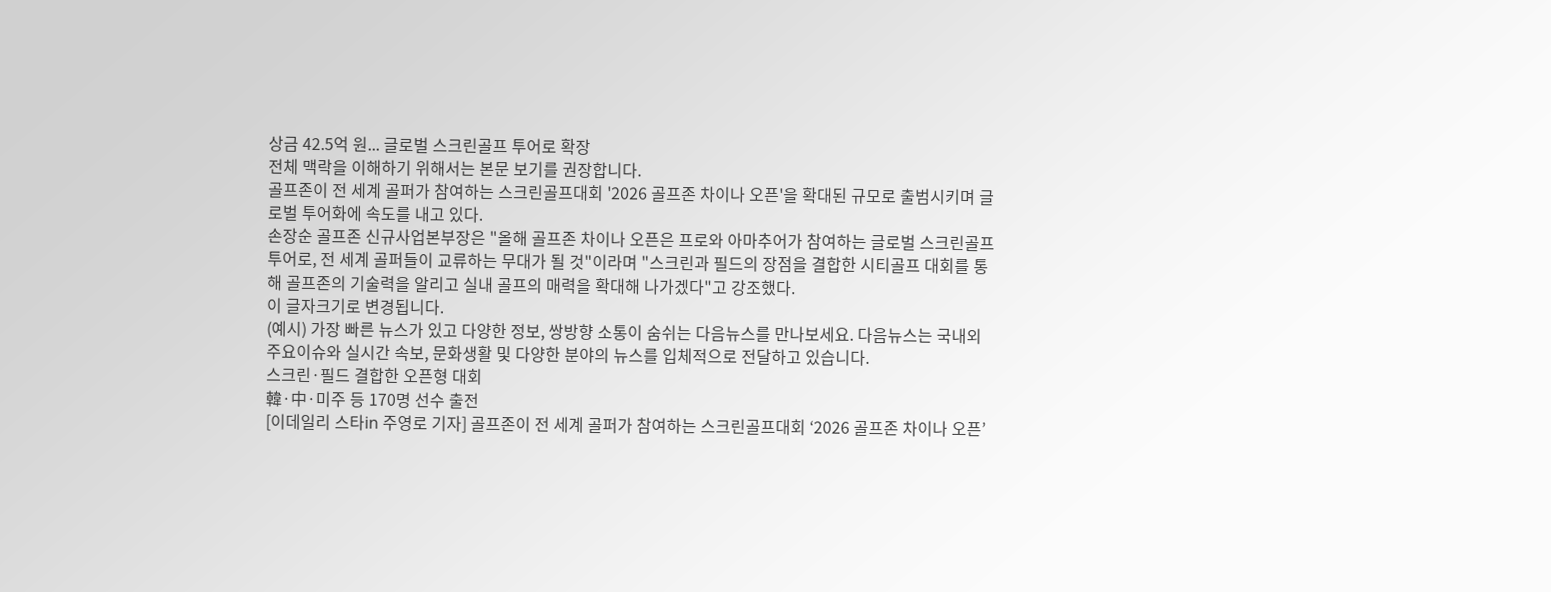상금 42.5억 원... 글로벌 스크린골프 투어로 확장
전체 맥락을 이해하기 위해서는 본문 보기를 권장합니다.
골프존이 전 세계 골퍼가 참여하는 스크린골프대회 '2026 골프존 차이나 오픈'을 확대된 규모로 출범시키며 글로벌 투어화에 속도를 내고 있다.
손장순 골프존 신규사업본부장은 "올해 골프존 차이나 오픈은 프로와 아마추어가 참여하는 글로벌 스크린골프투어로, 전 세계 골퍼들이 교류하는 무대가 될 것"이라며 "스크린과 필드의 장점을 결합한 시티골프 대회를 통해 골프존의 기술력을 알리고 실내 골프의 매력을 확대해 나가겠다"고 강조했다.
이 글자크기로 변경됩니다.
(예시) 가장 빠른 뉴스가 있고 다양한 정보, 쌍방향 소통이 숨쉬는 다음뉴스를 만나보세요. 다음뉴스는 국내외 주요이슈와 실시간 속보, 문화생활 및 다양한 분야의 뉴스를 입체적으로 전달하고 있습니다.
스크린·필드 결합한 오픈형 대회
韓·中·미주 등 170명 선수 출전
[이데일리 스타in 주영로 기자] 골프존이 전 세계 골퍼가 참여하는 스크린골프대회 ‘2026 골프존 차이나 오픈’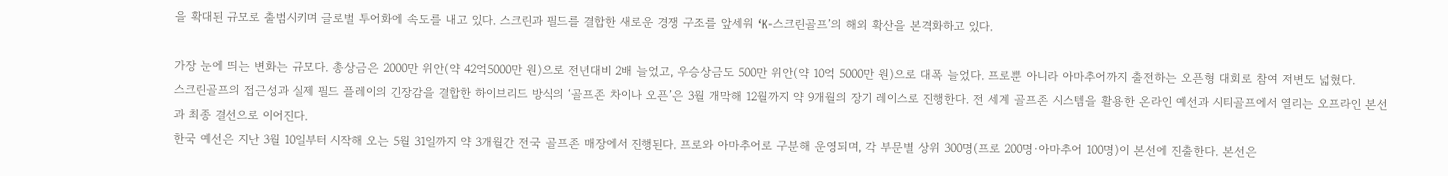을 확대된 규모로 출범시키며 글로벌 투어화에 속도를 내고 있다. 스크린과 필드를 결합한 새로운 경쟁 구조를 앞세워 ‘K-스크린골프’의 해외 확산을 본격화하고 있다.

가장 눈에 띄는 변화는 규모다. 총상금은 2000만 위안(약 42억5000만 원)으로 전년대비 2배 늘었고, 우승상금도 500만 위안(약 10억 5000만 원)으로 대폭 늘었다. 프로뿐 아니라 아마추어까지 출전하는 오픈형 대회로 참여 저변도 넓혔다.
스크린골프의 접근성과 실제 필드 플레이의 긴장감을 결합한 하이브리드 방식의 ‘골프존 차이나 오픈’은 3월 개막해 12월까지 약 9개월의 장기 레이스로 진행한다. 전 세계 골프존 시스템을 활용한 온라인 예선과 시티골프에서 열리는 오프라인 본선과 최종 결선으로 이어진다.
한국 예선은 지난 3월 10일부터 시작해 오는 5월 31일까지 약 3개월간 전국 골프존 매장에서 진행된다. 프로와 아마추어로 구분해 운영되며, 각 부문별 상위 300명(프로 200명·아마추어 100명)이 본선에 진출한다. 본선은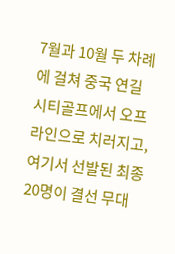7월과 10월 두 차례에 걸쳐 중국 연길 시티골프에서 오프라인으로 치러지고, 여기서 선발된 최종 20명이 결선 무대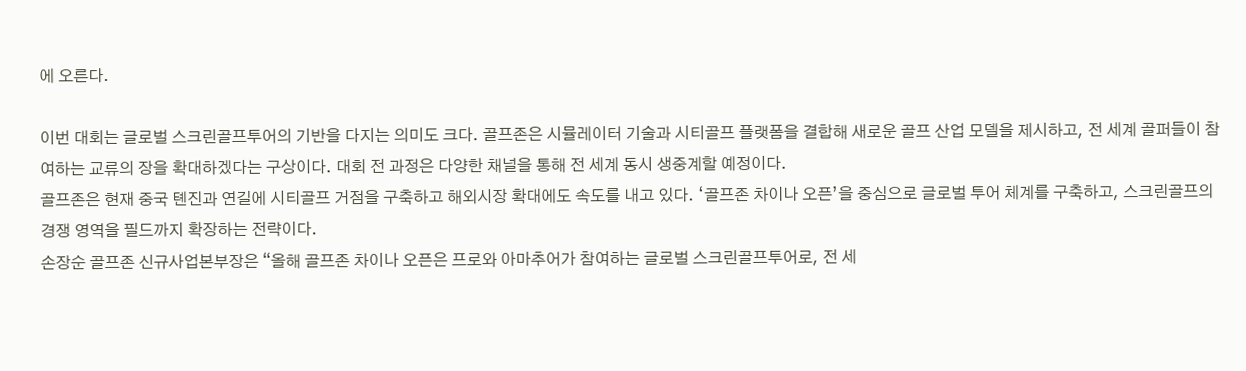에 오른다.

이번 대회는 글로벌 스크린골프투어의 기반을 다지는 의미도 크다. 골프존은 시뮬레이터 기술과 시티골프 플랫폼을 결합해 새로운 골프 산업 모델을 제시하고, 전 세계 골퍼들이 참여하는 교류의 장을 확대하겠다는 구상이다. 대회 전 과정은 다양한 채널을 통해 전 세계 동시 생중계할 예정이다.
골프존은 현재 중국 톈진과 연길에 시티골프 거점을 구축하고 해외시장 확대에도 속도를 내고 있다. ‘골프존 차이나 오픈’을 중심으로 글로벌 투어 체계를 구축하고, 스크린골프의 경쟁 영역을 필드까지 확장하는 전략이다.
손장순 골프존 신규사업본부장은 “올해 골프존 차이나 오픈은 프로와 아마추어가 참여하는 글로벌 스크린골프투어로, 전 세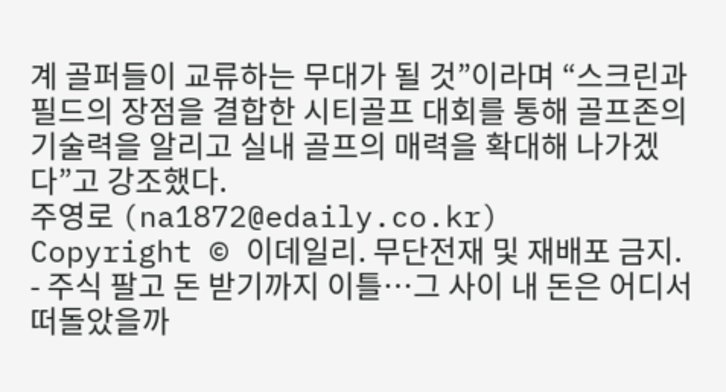계 골퍼들이 교류하는 무대가 될 것”이라며 “스크린과 필드의 장점을 결합한 시티골프 대회를 통해 골프존의 기술력을 알리고 실내 골프의 매력을 확대해 나가겠다”고 강조했다.
주영로 (na1872@edaily.co.kr)
Copyright © 이데일리. 무단전재 및 재배포 금지.
- 주식 팔고 돈 받기까지 이틀…그 사이 내 돈은 어디서 떠돌았을까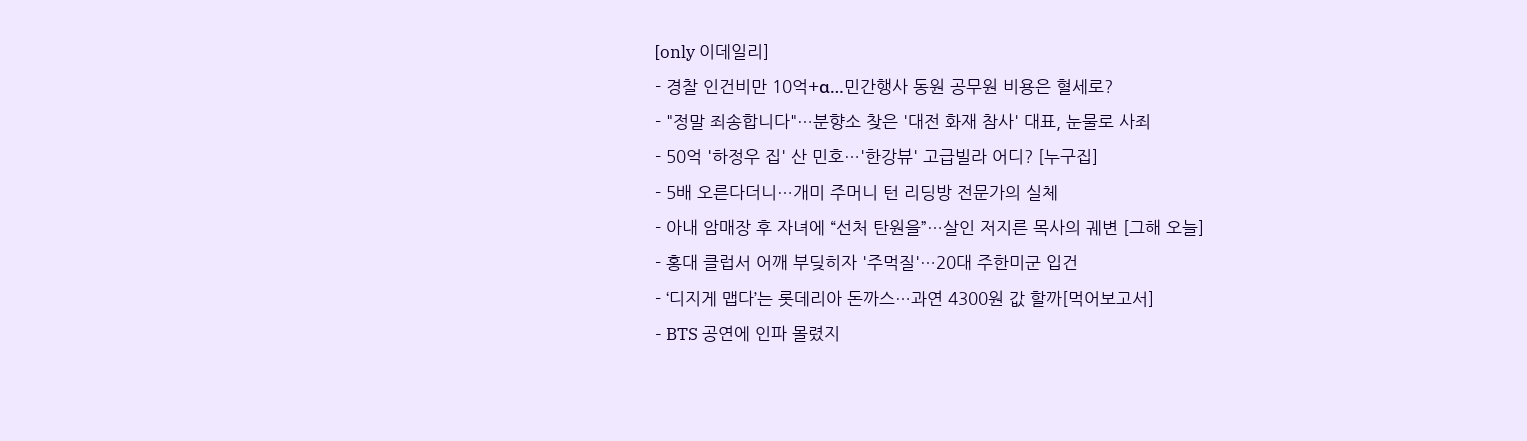[only 이데일리]
- 경찰 인건비만 10억+α…민간행사 동원 공무원 비용은 혈세로?
- "정말 죄송합니다"…분향소 찾은 '대전 화재 참사' 대표, 눈물로 사죄
- 50억 '하정우 집' 산 민호…'한강뷰' 고급빌라 어디? [누구집]
- 5배 오른다더니…개미 주머니 턴 리딩방 전문가의 실체
- 아내 암매장 후 자녀에 “선처 탄원을”…살인 저지른 목사의 궤변 [그해 오늘]
- 홍대 클럽서 어깨 부딪히자 '주먹질'…20대 주한미군 입건
- ‘디지게 맵다’는 롯데리아 돈까스…과연 4300원 값 할까[먹어보고서]
- BTS 공연에 인파 몰렸지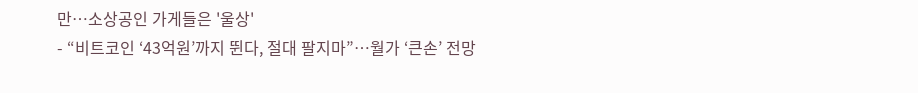만…소상공인 가게들은 '울상'
- “비트코인 ‘43억원’까지 뛴다, 절대 팔지마”…월가 ‘큰손’ 전망